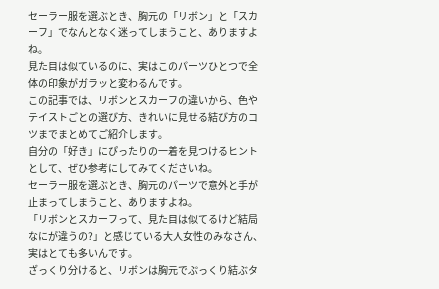セーラー服を選ぶとき、胸元の「リボン」と「スカーフ」でなんとなく迷ってしまうこと、ありますよね。
見た目は似ているのに、実はこのパーツひとつで全体の印象がガラッと変わるんです。
この記事では、リボンとスカーフの違いから、色やテイストごとの選び方、きれいに見せる結び方のコツまでまとめてご紹介します。
自分の「好き」にぴったりの一着を見つけるヒントとして、ぜひ参考にしてみてくださいね。
セーラー服を選ぶとき、胸元のパーツで意外と手が止まってしまうこと、ありますよね。
「リボンとスカーフって、見た目は似てるけど結局なにが違うの?」と感じている大人女性のみなさん、実はとても多いんです。
ざっくり分けると、リボンは胸元でぷっくり結ぶタ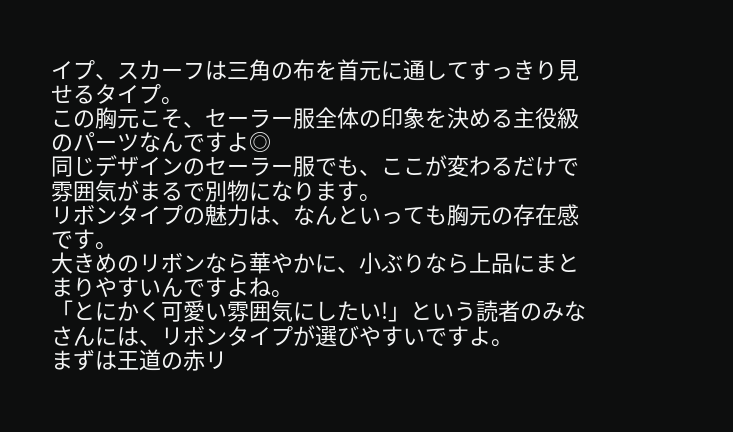イプ、スカーフは三角の布を首元に通してすっきり見せるタイプ。
この胸元こそ、セーラー服全体の印象を決める主役級のパーツなんですよ◎
同じデザインのセーラー服でも、ここが変わるだけで雰囲気がまるで別物になります。
リボンタイプの魅力は、なんといっても胸元の存在感です。
大きめのリボンなら華やかに、小ぶりなら上品にまとまりやすいんですよね。
「とにかく可愛い雰囲気にしたい!」という読者のみなさんには、リボンタイプが選びやすいですよ。
まずは王道の赤リ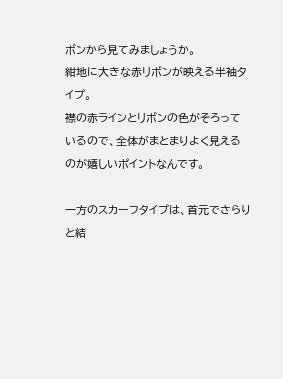ボンから見てみましょうか。
紺地に大きな赤リボンが映える半袖タイプ。
襟の赤ラインとリボンの色がそろっているので、全体がまとまりよく見えるのが嬉しいポイントなんです。

一方のスカーフタイプは、首元でさらりと結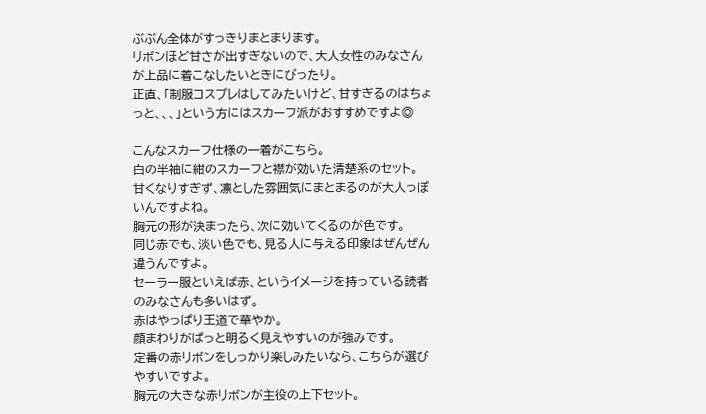ぶぶん全体がすっきりまとまります。
リボンほど甘さが出すぎないので、大人女性のみなさんが上品に着こなしたいときにぴったり。
正直、「制服コスプレはしてみたいけど、甘すぎるのはちょっと、、、」という方にはスカーフ派がおすすめですよ◎

こんなスカーフ仕様の一着がこちら。
白の半袖に紺のスカーフと襟が効いた清楚系のセット。
甘くなりすぎず、凛とした雰囲気にまとまるのが大人っぽいんですよね。
胸元の形が決まったら、次に効いてくるのが色です。
同じ赤でも、淡い色でも、見る人に与える印象はぜんぜん違うんですよ。
セーラー服といえば赤、というイメージを持っている読者のみなさんも多いはず。
赤はやっぱり王道で華やか。
顔まわりがぱっと明るく見えやすいのが強みです。
定番の赤リボンをしっかり楽しみたいなら、こちらが選びやすいですよ。
胸元の大きな赤リボンが主役の上下セット。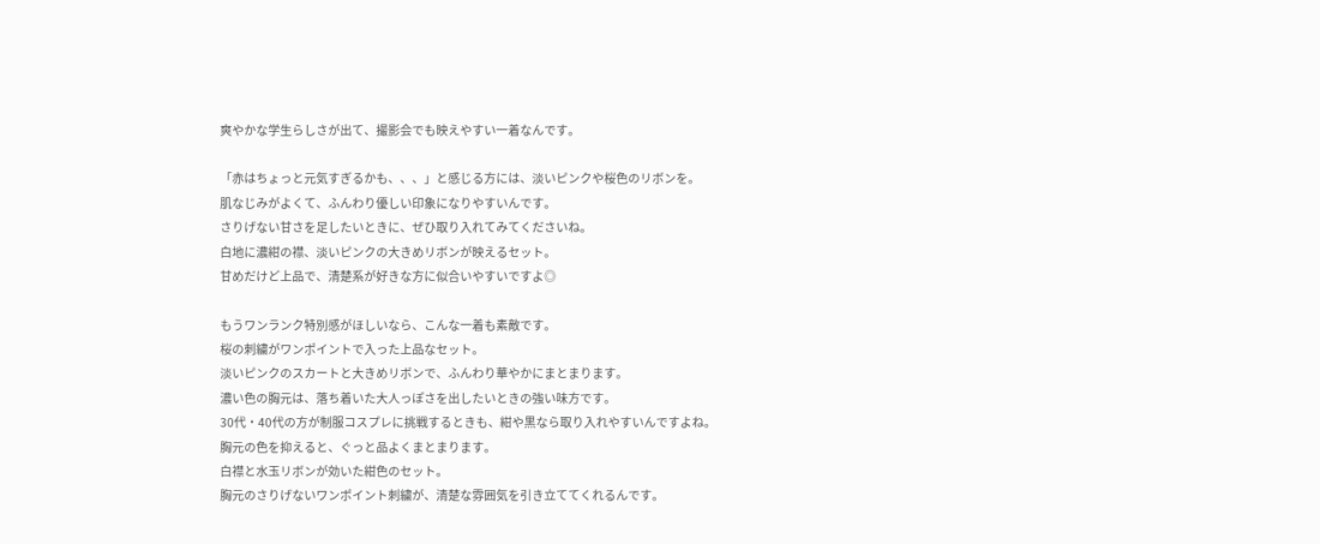爽やかな学生らしさが出て、撮影会でも映えやすい一着なんです。

「赤はちょっと元気すぎるかも、、、」と感じる方には、淡いピンクや桜色のリボンを。
肌なじみがよくて、ふんわり優しい印象になりやすいんです。
さりげない甘さを足したいときに、ぜひ取り入れてみてくださいね。
白地に濃紺の襟、淡いピンクの大きめリボンが映えるセット。
甘めだけど上品で、清楚系が好きな方に似合いやすいですよ◎

もうワンランク特別感がほしいなら、こんな一着も素敵です。
桜の刺繍がワンポイントで入った上品なセット。
淡いピンクのスカートと大きめリボンで、ふんわり華やかにまとまります。
濃い色の胸元は、落ち着いた大人っぽさを出したいときの強い味方です。
30代・40代の方が制服コスプレに挑戦するときも、紺や黒なら取り入れやすいんですよね。
胸元の色を抑えると、ぐっと品よくまとまります。
白襟と水玉リボンが効いた紺色のセット。
胸元のさりげないワンポイント刺繍が、清楚な雰囲気を引き立ててくれるんです。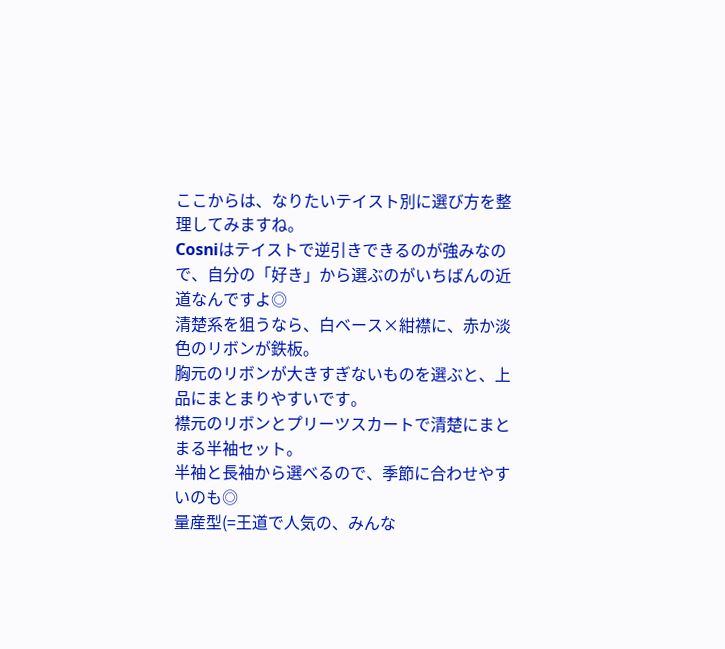ここからは、なりたいテイスト別に選び方を整理してみますね。
Cosniはテイストで逆引きできるのが強みなので、自分の「好き」から選ぶのがいちばんの近道なんですよ◎
清楚系を狙うなら、白ベース×紺襟に、赤か淡色のリボンが鉄板。
胸元のリボンが大きすぎないものを選ぶと、上品にまとまりやすいです。
襟元のリボンとプリーツスカートで清楚にまとまる半袖セット。
半袖と長袖から選べるので、季節に合わせやすいのも◎
量産型(=王道で人気の、みんな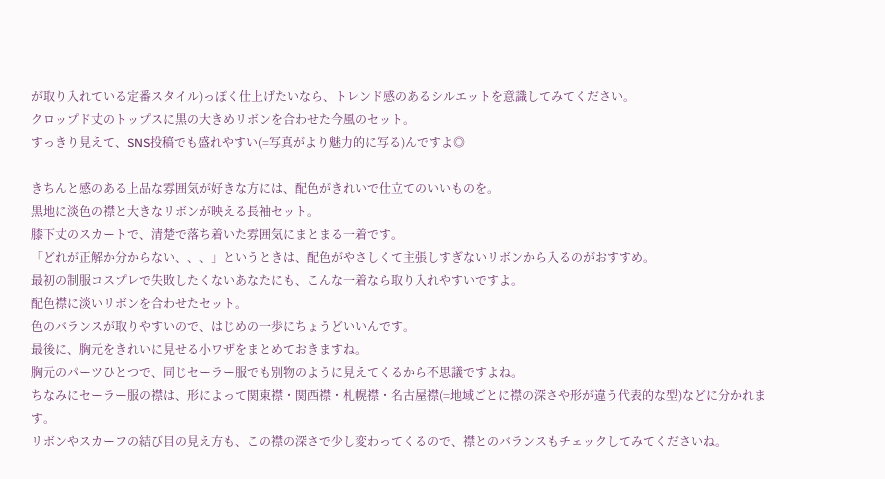が取り入れている定番スタイル)っぽく仕上げたいなら、トレンド感のあるシルエットを意識してみてください。
クロップド丈のトップスに黒の大きめリボンを合わせた今風のセット。
すっきり見えて、SNS投稿でも盛れやすい(=写真がより魅力的に写る)んですよ◎

きちんと感のある上品な雰囲気が好きな方には、配色がきれいで仕立てのいいものを。
黒地に淡色の襟と大きなリボンが映える長袖セット。
膝下丈のスカートで、清楚で落ち着いた雰囲気にまとまる一着です。
「どれが正解か分からない、、、」というときは、配色がやさしくて主張しすぎないリボンから入るのがおすすめ。
最初の制服コスプレで失敗したくないあなたにも、こんな一着なら取り入れやすいですよ。
配色襟に淡いリボンを合わせたセット。
色のバランスが取りやすいので、はじめの一歩にちょうどいいんです。
最後に、胸元をきれいに見せる小ワザをまとめておきますね。
胸元のパーツひとつで、同じセーラー服でも別物のように見えてくるから不思議ですよね。
ちなみにセーラー服の襟は、形によって関東襟・関西襟・札幌襟・名古屋襟(=地域ごとに襟の深さや形が違う代表的な型)などに分かれます。
リボンやスカーフの結び目の見え方も、この襟の深さで少し変わってくるので、襟とのバランスもチェックしてみてくださいね。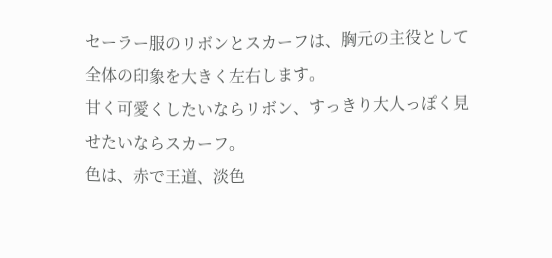セーラー服のリボンとスカーフは、胸元の主役として全体の印象を大きく左右します。
甘く可愛くしたいならリボン、すっきり大人っぽく見せたいならスカーフ。
色は、赤で王道、淡色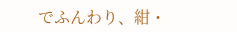でふんわり、紺・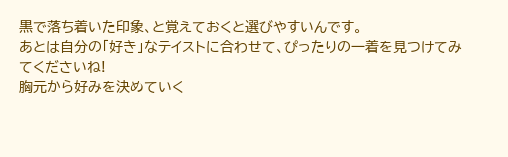黒で落ち着いた印象、と覚えておくと選びやすいんです。
あとは自分の「好き」なテイストに合わせて、ぴったりの一着を見つけてみてくださいね!
胸元から好みを決めていく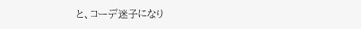と、コーデ迷子になり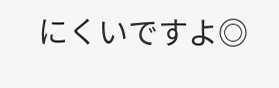にくいですよ◎